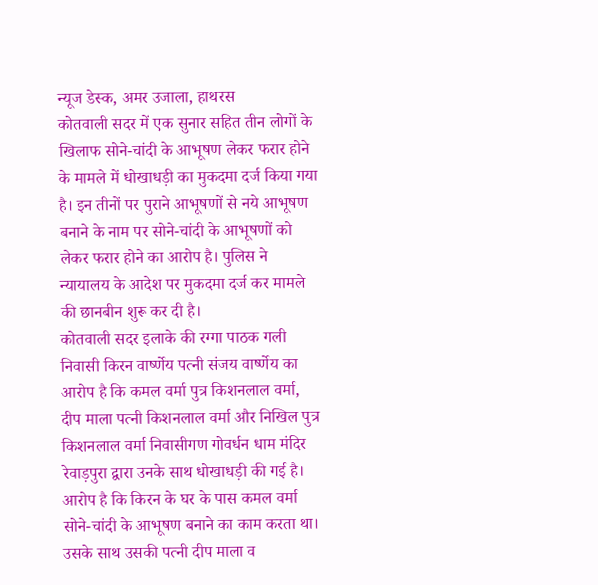न्यूज डेस्क, अमर उजाला, हाथरस
कोतवाली सदर में एक सुनार सहित तीन लोगों के खिलाफ सोने-चांदी के आभूषण लेकर फरार होने के मामले में धोखाधड़ी का मुकदमा दर्ज किया गया है। इन तीनों पर पुराने आभूषणों से नये आभूषण बनाने के नाम पर सोने-चांदी के आभूषणों को लेकर फरार होने का आरोप है। पुलिस ने न्यायालय के आदेश पर मुकदमा दर्ज कर मामले की छानबीन शुरू कर दी है।
कोतवाली सदर इलाके की रग्गा पाठक गली निवासी किरन वार्ष्णेय पत्नी संजय वार्ष्णेय का आरोप है कि कमल वर्मा पुत्र किशनलाल वर्मा, दीप माला पत्नी किशनलाल वर्मा और निखिल पुत्र किशनलाल वर्मा निवासीगण गोवर्धन धाम मंदिर रेवाड़पुरा द्वारा उनके साथ धोखाधड़ी की गई है। आरोप है कि किरन के घर के पास कमल वर्मा सोने-चांदी के आभूषण बनाने का काम करता था। उसके साथ उसकी पत्नी दीप माला व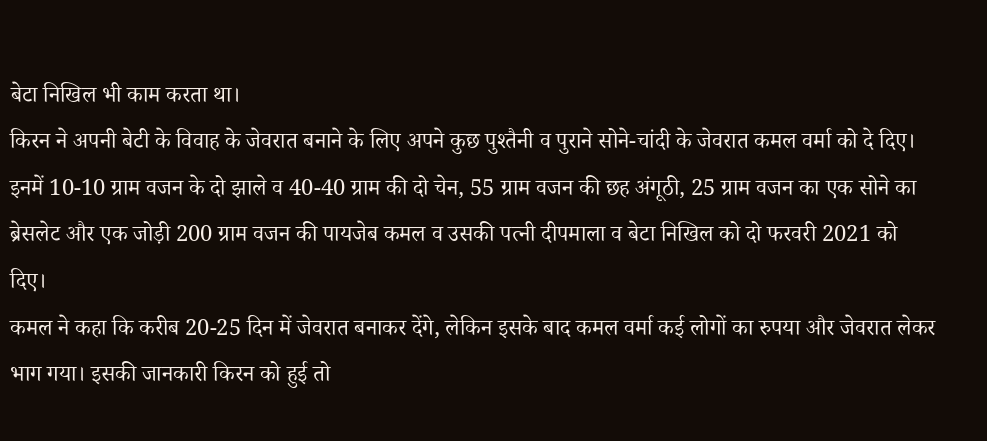बेटा निखिल भी काम करता था।
किरन ने अपनी बेटी के विवाह के जेवरात बनाने के लिए अपने कुछ पुश्तैनी व पुराने सोने-चांदी के जेवरात कमल वर्मा को दे दिए। इनमें 10-10 ग्राम वजन के दो झाले व 40-40 ग्राम की दो चेन, 55 ग्राम वजन की छह अंगूठी, 25 ग्राम वजन का एक सोने का ब्रेसलेट और एक जोड़ी 200 ग्राम वजन की पायजेब कमल व उसकी पत्नी दीपमाला व बेटा निखिल को दो फरवरी 2021 को दिए।
कमल ने कहा कि करीब 20-25 दिन में जेवरात बनाकर देंगे, लेकिन इसके बाद कमल वर्मा कई लोगों का रुपया और जेवरात लेकर भाग गया। इसकी जानकारी किरन को हुई तो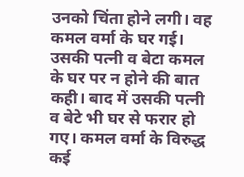उनको चिंता होने लगी। वह कमल वर्मा के घर गई। उसकी पत्नी व बेटा कमल के घर पर न होने की बात कही। बाद में उसकी पत्नी व बेटे भी घर से फरार हो गए। कमल वर्मा के विरुद्ध कई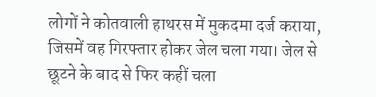लोगों ने कोतवाली हाथरस में मुकदमा दर्ज कराया, जिसमें वह गिरफ्तार होकर जेल चला गया। जेल से छूटने के बाद से फिर कहीं चला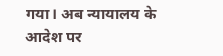गया। अब न्यायालय के आदेश पर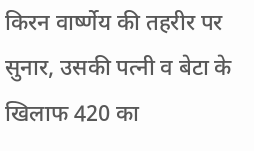किरन वार्ष्णेय की तहरीर पर सुनार, उसकी पत्नी व बेटा के खिलाफ 420 का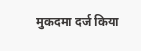मुकदमा दर्ज किया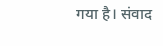गया है। संवाद